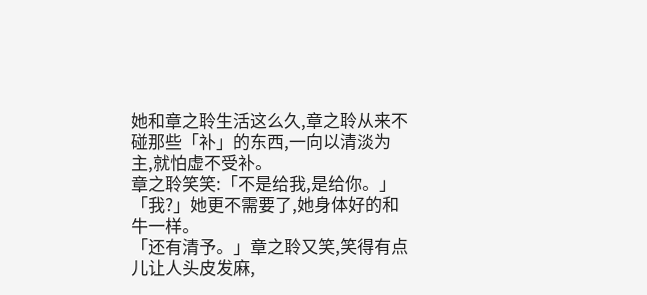她和章之聆生活这么久,章之聆从来不碰那些「补」的东西,一向以清淡为主,就怕虚不受补。
章之聆笑笑:「不是给我,是给你。」
「我?」她更不需要了,她身体好的和牛一样。
「还有清予。」章之聆又笑,笑得有点儿让人头皮发麻,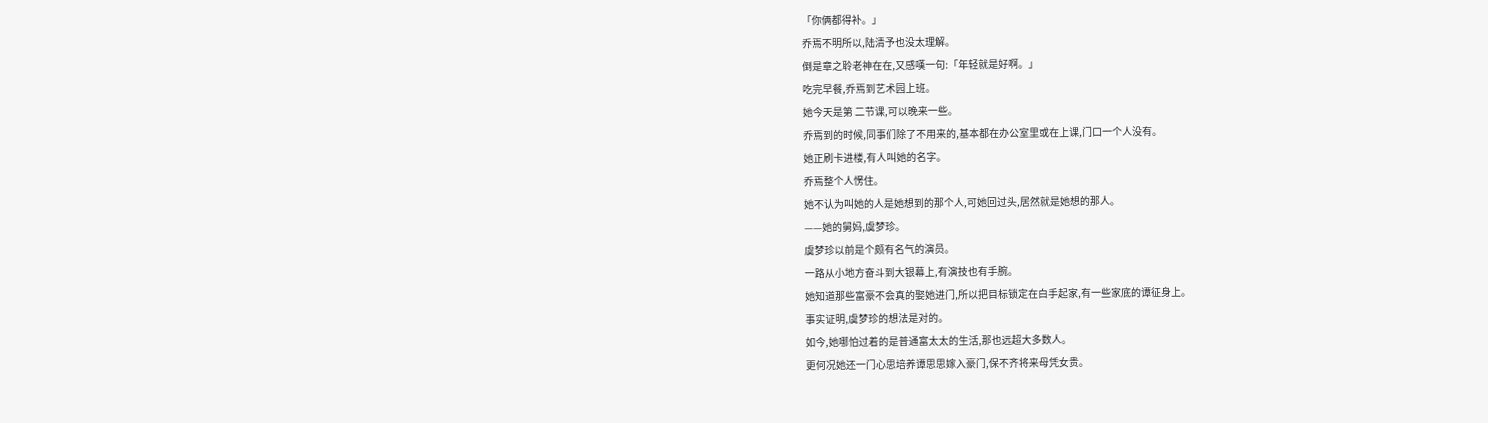「你俩都得补。」
乔焉不明所以,陆清予也没太理解。
倒是章之聆老神在在,又感嘆一句:「年轻就是好啊。」
吃完早餐,乔焉到艺术园上班。
她今天是第 二节课,可以晚来一些。
乔焉到的时候,同事们除了不用来的,基本都在办公室里或在上课,门口一个人没有。
她正刷卡进楼,有人叫她的名字。
乔焉整个人愣住。
她不认为叫她的人是她想到的那个人,可她回过头,居然就是她想的那人。
——她的舅妈,虞梦珍。
虞梦珍以前是个颇有名气的演员。
一路从小地方奋斗到大银幕上,有演技也有手腕。
她知道那些富豪不会真的娶她进门,所以把目标锁定在白手起家,有一些家底的谭征身上。
事实证明,虞梦珍的想法是对的。
如今,她哪怕过着的是普通富太太的生活,那也远超大多数人。
更何况她还一门心思培养谭思思嫁入豪门,保不齐将来母凭女贵。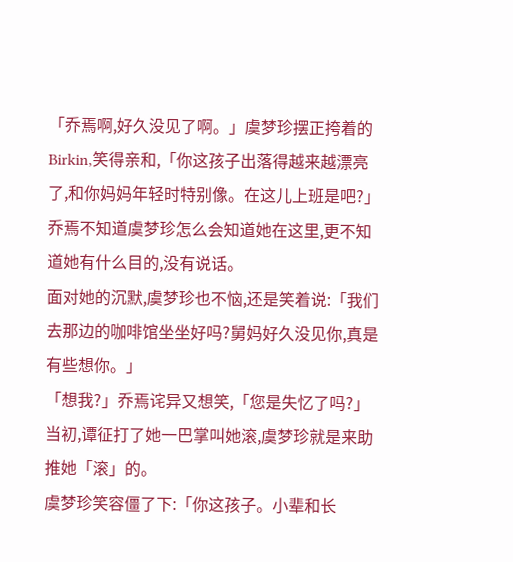「乔焉啊,好久没见了啊。」虞梦珍摆正挎着的Birkin,笑得亲和,「你这孩子出落得越来越漂亮了,和你妈妈年轻时特别像。在这儿上班是吧?」
乔焉不知道虞梦珍怎么会知道她在这里,更不知道她有什么目的,没有说话。
面对她的沉默,虞梦珍也不恼,还是笑着说:「我们去那边的咖啡馆坐坐好吗?舅妈好久没见你,真是有些想你。」
「想我?」乔焉诧异又想笑,「您是失忆了吗?」
当初,谭征打了她一巴掌叫她滚,虞梦珍就是来助推她「滚」的。
虞梦珍笑容僵了下:「你这孩子。小辈和长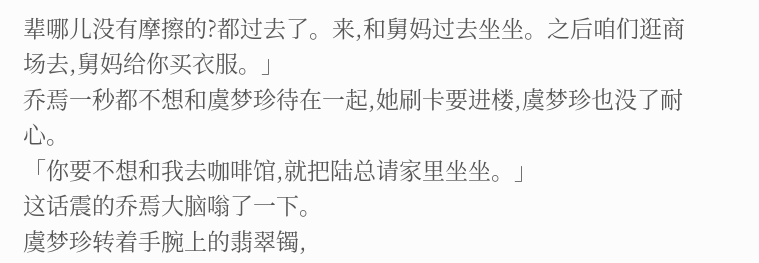辈哪儿没有摩擦的?都过去了。来,和舅妈过去坐坐。之后咱们逛商场去,舅妈给你买衣服。」
乔焉一秒都不想和虞梦珍待在一起,她刷卡要进楼,虞梦珍也没了耐心。
「你要不想和我去咖啡馆,就把陆总请家里坐坐。」
这话震的乔焉大脑嗡了一下。
虞梦珍转着手腕上的翡翠镯,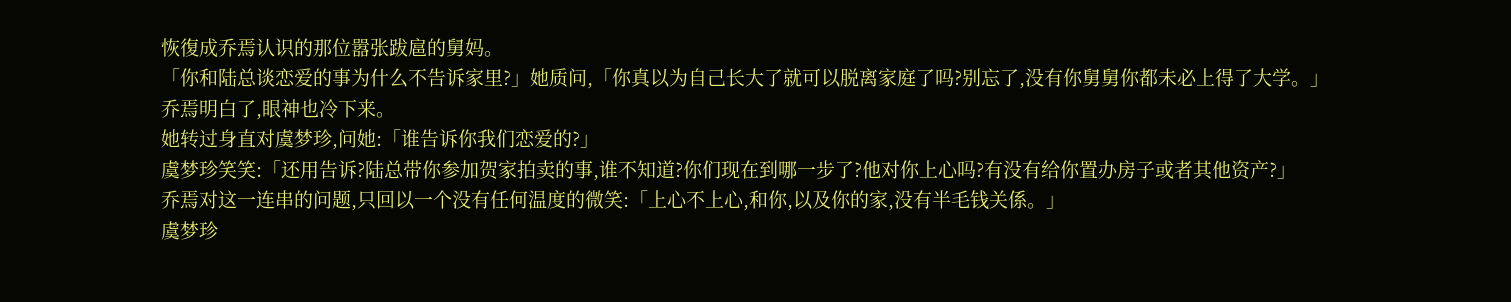恢復成乔焉认识的那位嚣张跋扈的舅妈。
「你和陆总谈恋爱的事为什么不告诉家里?」她质问,「你真以为自己长大了就可以脱离家庭了吗?别忘了,没有你舅舅你都未必上得了大学。」
乔焉明白了,眼神也冷下来。
她转过身直对虞梦珍,问她:「谁告诉你我们恋爱的?」
虞梦珍笑笑:「还用告诉?陆总带你参加贺家拍卖的事,谁不知道?你们现在到哪一步了?他对你上心吗?有没有给你置办房子或者其他资产?」
乔焉对这一连串的问题,只回以一个没有任何温度的微笑:「上心不上心,和你,以及你的家,没有半毛钱关係。」
虞梦珍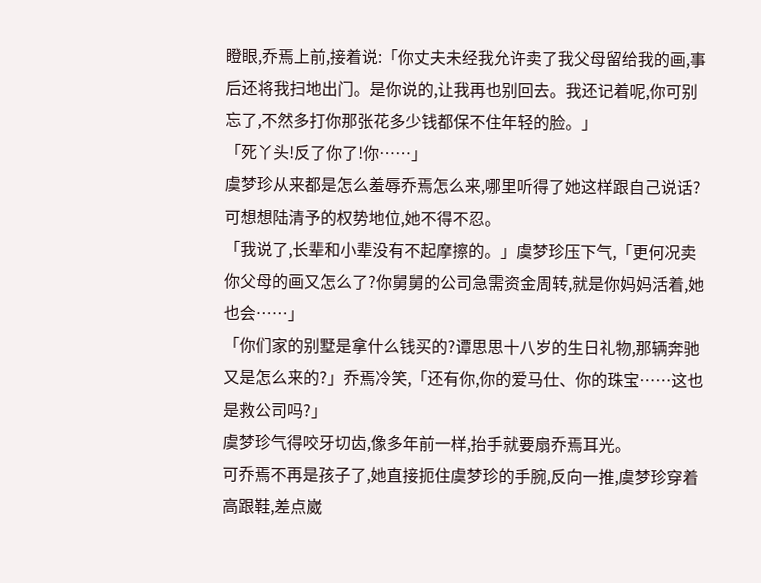瞪眼,乔焉上前,接着说:「你丈夫未经我允许卖了我父母留给我的画,事后还将我扫地出门。是你说的,让我再也别回去。我还记着呢,你可别忘了,不然多打你那张花多少钱都保不住年轻的脸。」
「死丫头!反了你了!你……」
虞梦珍从来都是怎么羞辱乔焉怎么来,哪里听得了她这样跟自己说话?
可想想陆清予的权势地位,她不得不忍。
「我说了,长辈和小辈没有不起摩擦的。」虞梦珍压下气,「更何况卖你父母的画又怎么了?你舅舅的公司急需资金周转,就是你妈妈活着,她也会……」
「你们家的别墅是拿什么钱买的?谭思思十八岁的生日礼物,那辆奔驰又是怎么来的?」乔焉冷笑,「还有你,你的爱马仕、你的珠宝……这也是救公司吗?」
虞梦珍气得咬牙切齿,像多年前一样,抬手就要扇乔焉耳光。
可乔焉不再是孩子了,她直接扼住虞梦珍的手腕,反向一推,虞梦珍穿着高跟鞋,差点崴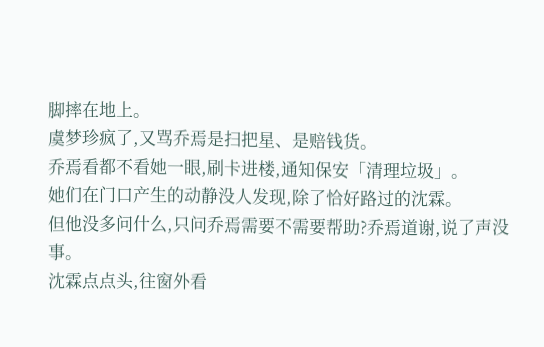脚摔在地上。
虞梦珍疯了,又骂乔焉是扫把星、是赔钱货。
乔焉看都不看她一眼,刷卡进楼,通知保安「清理垃圾」。
她们在门口产生的动静没人发现,除了恰好路过的沈霖。
但他没多问什么,只问乔焉需要不需要帮助?乔焉道谢,说了声没事。
沈霖点点头,往窗外看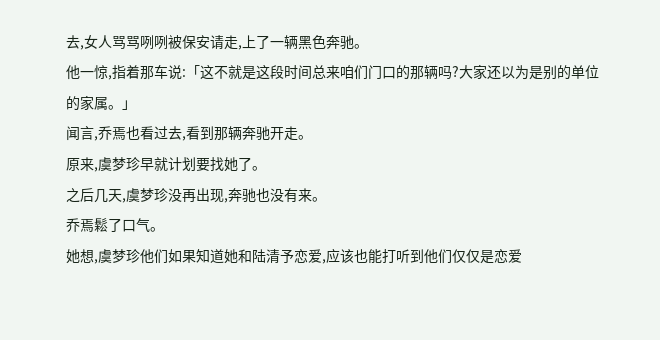去,女人骂骂咧咧被保安请走,上了一辆黑色奔驰。
他一惊,指着那车说:「这不就是这段时间总来咱们门口的那辆吗?大家还以为是别的单位的家属。」
闻言,乔焉也看过去,看到那辆奔驰开走。
原来,虞梦珍早就计划要找她了。
之后几天,虞梦珍没再出现,奔驰也没有来。
乔焉鬆了口气。
她想,虞梦珍他们如果知道她和陆清予恋爱,应该也能打听到他们仅仅是恋爱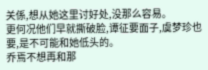关係,想从她这里讨好处,没那么容易。
更何况他们早就撕破脸,谭征要面子,虞梦珍也要,是不可能和她低头的。
乔焉不想再和那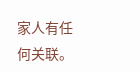家人有任何关联。